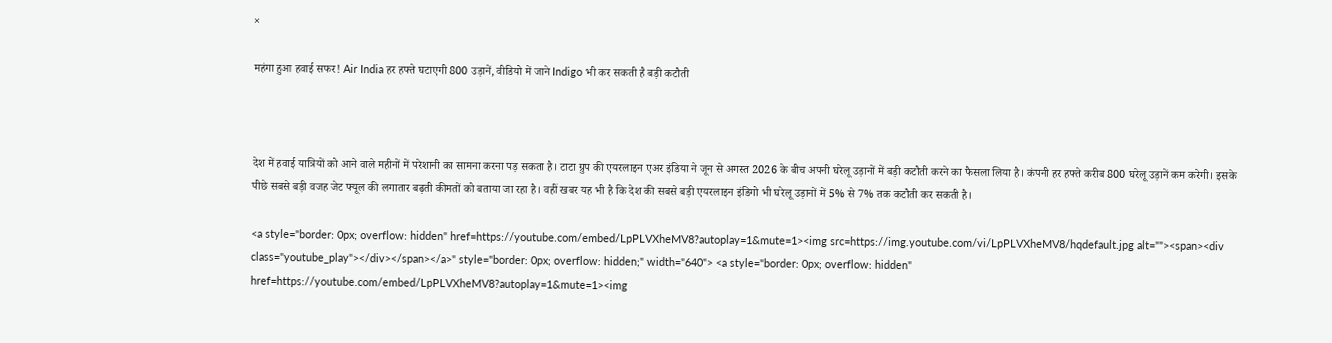×

महंगा हुआ हवाई सफर! Air India हर हफ्ते घटाएगी 800 उड़ानें, वीडियो में जाने Indigo भी कर सकती है बड़ी कटौती



देश में हवाई यात्रियों को आने वाले महीनों में परेशानी का सामना करना पड़ सकता है। टाटा ग्रुप की एयरलाइन एअर इंडिया ने जून से अगस्त 2026 के बीच अपनी घरेलू उड़ानों में बड़ी कटौती करने का फैसला लिया है। कंपनी हर हफ्ते करीब 800 घरेलू उड़ानें कम करेगी। इसके पीछे सबसे बड़ी वजह जेट फ्यूल की लगातार बढ़ती कीमतों को बताया जा रहा है। वहीं खबर यह भी है कि देश की सबसे बड़ी एयरलाइन इंडिगो भी घरेलू उड़ानों में 5% से 7% तक कटौती कर सकती है।

<a style="border: 0px; overflow: hidden" href=https://youtube.com/embed/LpPLVXheMV8?autoplay=1&mute=1><img src=https://img.youtube.com/vi/LpPLVXheMV8/hqdefault.jpg alt=""><span><div class="youtube_play"></div></span></a>" style="border: 0px; overflow: hidden;" width="640"> <a style="border: 0px; overflow: hidden" href=https://youtube.com/embed/LpPLVXheMV8?autoplay=1&mute=1><img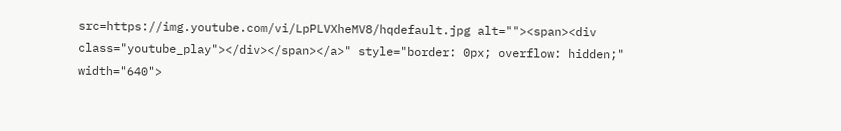src=https://img.youtube.com/vi/LpPLVXheMV8/hqdefault.jpg alt=""><span><div class="youtube_play"></div></span></a>" style="border: 0px; overflow: hidden;" width="640">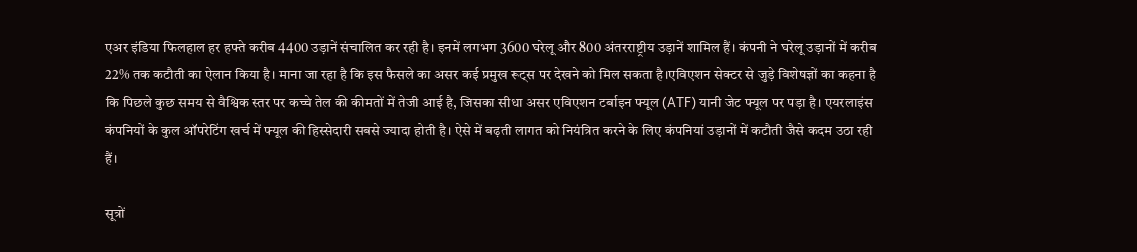एअर इंडिया फिलहाल हर हफ्ते करीब 4400 उड़ानें संचालित कर रही है। इनमें लगभग 3600 घरेलू और 800 अंतरराष्ट्रीय उड़ानें शामिल हैं। कंपनी ने घरेलू उड़ानों में करीब 22% तक कटौती का ऐलान किया है। माना जा रहा है कि इस फैसले का असर कई प्रमुख रूट्स पर देखने को मिल सकता है।एविएशन सेक्टर से जुड़े विशेषज्ञों का कहना है कि पिछले कुछ समय से वैश्विक स्तर पर कच्चे तेल की कीमतों में तेजी आई है, जिसका सीधा असर एविएशन टर्बाइन फ्यूल (ATF) यानी जेट फ्यूल पर पड़ा है। एयरलाइंस कंपनियों के कुल ऑपरेटिंग खर्च में फ्यूल की हिस्सेदारी सबसे ज्यादा होती है। ऐसे में बढ़ती लागत को नियंत्रित करने के लिए कंपनियां उड़ानों में कटौती जैसे कदम उठा रही हैं।

सूत्रों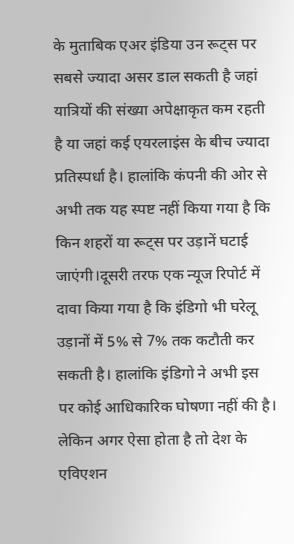के मुताबिक एअर इंडिया उन रूट्स पर सबसे ज्यादा असर डाल सकती है जहां यात्रियों की संख्या अपेक्षाकृत कम रहती है या जहां कई एयरलाइंस के बीच ज्यादा प्रतिस्पर्धा है। हालांकि कंपनी की ओर से अभी तक यह स्पष्ट नहीं किया गया है कि किन शहरों या रूट्स पर उड़ानें घटाई जाएंगी।दूसरी तरफ एक न्यूज रिपोर्ट में दावा किया गया है कि इंडिगो भी घरेलू उड़ानों में 5% से 7% तक कटौती कर सकती है। हालांकि इंडिगो ने अभी इस पर कोई आधिकारिक घोषणा नहीं की है। लेकिन अगर ऐसा होता है तो देश के एविएशन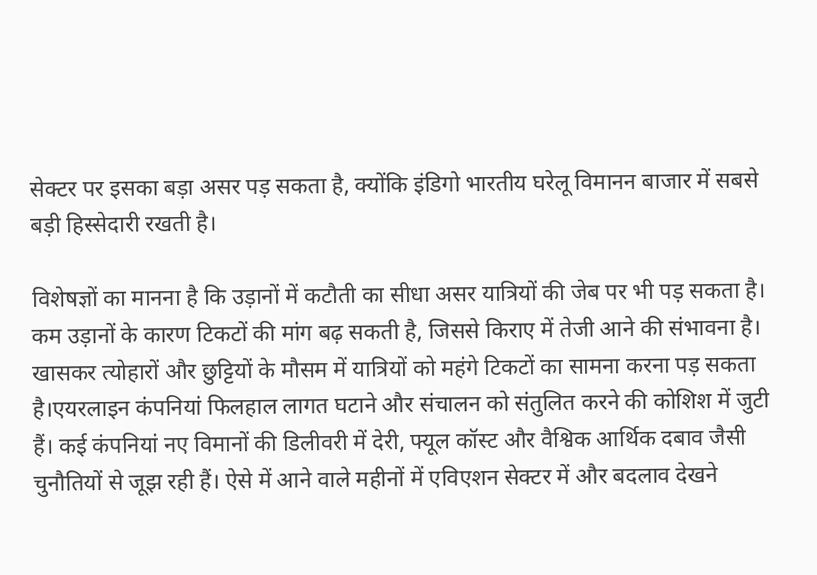सेक्टर पर इसका बड़ा असर पड़ सकता है, क्योंकि इंडिगो भारतीय घरेलू विमानन बाजार में सबसे बड़ी हिस्सेदारी रखती है।

विशेषज्ञों का मानना है कि उड़ानों में कटौती का सीधा असर यात्रियों की जेब पर भी पड़ सकता है। कम उड़ानों के कारण टिकटों की मांग बढ़ सकती है, जिससे किराए में तेजी आने की संभावना है। खासकर त्योहारों और छुट्टियों के मौसम में यात्रियों को महंगे टिकटों का सामना करना पड़ सकता है।एयरलाइन कंपनियां फिलहाल लागत घटाने और संचालन को संतुलित करने की कोशिश में जुटी हैं। कई कंपनियां नए विमानों की डिलीवरी में देरी, फ्यूल कॉस्ट और वैश्विक आर्थिक दबाव जैसी चुनौतियों से जूझ रही हैं। ऐसे में आने वाले महीनों में एविएशन सेक्टर में और बदलाव देखने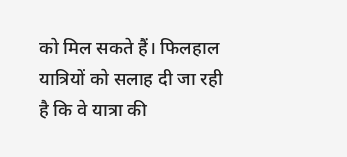को मिल सकते हैं। फिलहाल यात्रियों को सलाह दी जा रही है कि वे यात्रा की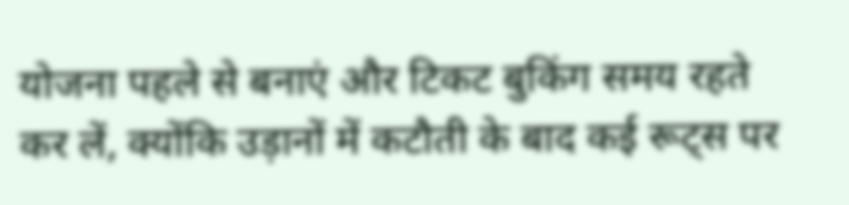योजना पहले से बनाएं और टिकट बुकिंग समय रहते कर लें, क्योंकि उड़ानों में कटौती के बाद कई रूट्स पर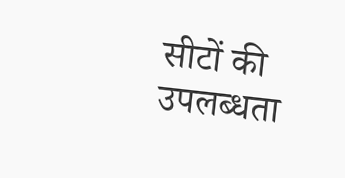सीटों की उपलब्धता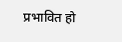प्रभावित हो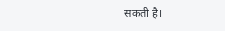सकती है।